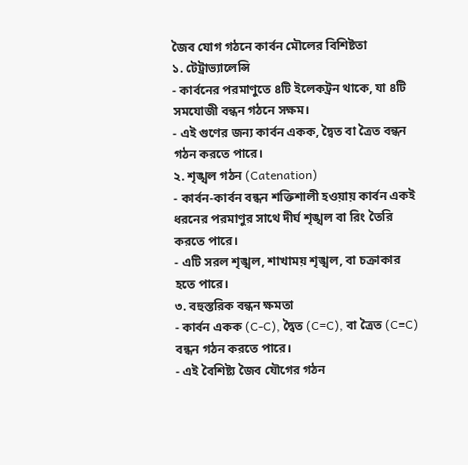জৈব যোগ গঠনে কার্বন মৌলের বিশিষ্টতা
১. টেট্রাভ্যালেন্সি
- কার্বনের পরমাণুতে ৪টি ইলেকট্রন থাকে, যা ৪টি সমযোজী বন্ধন গঠনে সক্ষম।
- এই গুণের জন্য কার্বন একক, দ্বৈত বা ত্রৈত বন্ধন গঠন করতে পারে।
২. শৃঙ্খল গঠন (Catenation)
- কার্বন-কার্বন বন্ধন শক্তিশালী হওয়ায় কার্বন একই ধরনের পরমাণুর সাথে দীর্ঘ শৃঙ্খল বা রিং তৈরি করতে পারে।
- এটি সরল শৃঙ্খল, শাখাময় শৃঙ্খল, বা চক্রাকার হতে পারে।
৩. বহুস্তরিক বন্ধন ক্ষমতা
- কার্বন একক (C-C), দ্বৈত (C=C), বা ত্রৈত (C≡C) বন্ধন গঠন করতে পারে।
- এই বৈশিষ্ট্য জৈব যৌগের গঠন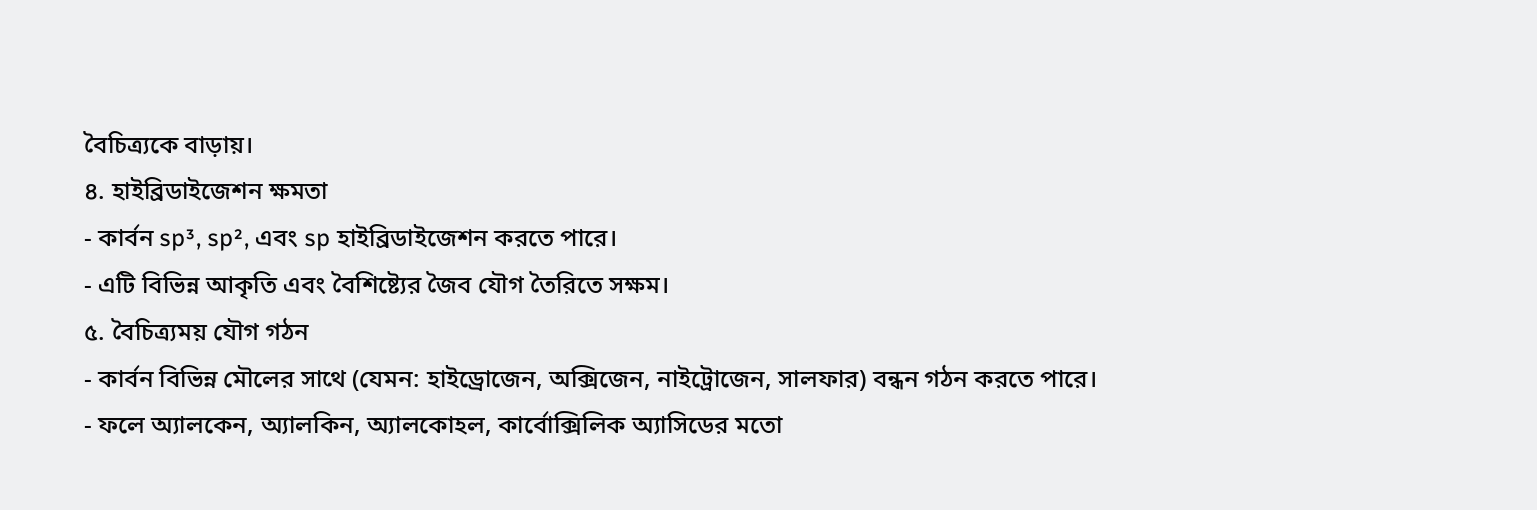বৈচিত্র্যকে বাড়ায়।
৪. হাইব্রিডাইজেশন ক্ষমতা
- কার্বন sp³, sp², এবং sp হাইব্রিডাইজেশন করতে পারে।
- এটি বিভিন্ন আকৃতি এবং বৈশিষ্ট্যের জৈব যৌগ তৈরিতে সক্ষম।
৫. বৈচিত্র্যময় যৌগ গঠন
- কার্বন বিভিন্ন মৌলের সাথে (যেমন: হাইড্রোজেন, অক্সিজেন, নাইট্রোজেন, সালফার) বন্ধন গঠন করতে পারে।
- ফলে অ্যালকেন, অ্যালকিন, অ্যালকোহল, কার্বোক্সিলিক অ্যাসিডের মতো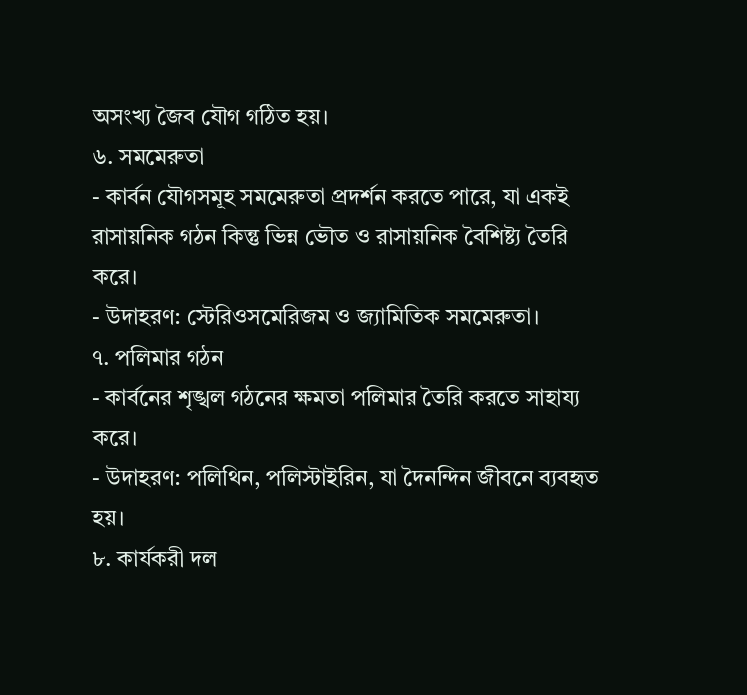অসংখ্য জৈব যৌগ গঠিত হয়।
৬. সমমেরুতা
- কার্বন যৌগসমূহ সমমেরুতা প্রদর্শন করতে পারে, যা একই রাসায়নিক গঠন কিন্তু ভিন্ন ভৌত ও রাসায়নিক বৈশিষ্ট্য তৈরি করে।
- উদাহরণ: স্টেরিওসমেরিজম ও জ্যামিতিক সমমেরুতা।
৭. পলিমার গঠন
- কার্বনের শৃঙ্খল গঠনের ক্ষমতা পলিমার তৈরি করতে সাহায্য করে।
- উদাহরণ: পলিথিন, পলিস্টাইরিন, যা দৈনন্দিন জীবনে ব্যবহৃত হয়।
৮. কার্যকরী দল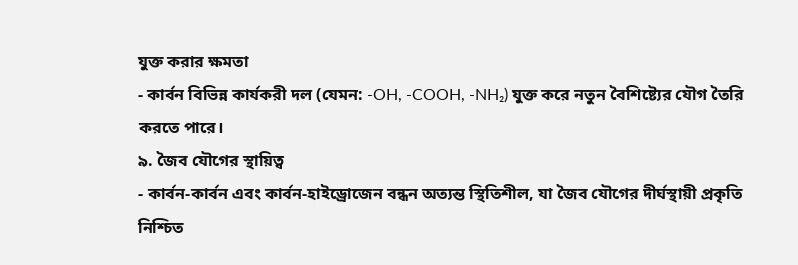যুক্ত করার ক্ষমতা
- কার্বন বিভিন্ন কার্যকরী দল (যেমন: -OH, -COOH, -NH₂) যুক্ত করে নতুন বৈশিষ্ট্যের যৌগ তৈরি করতে পারে।
৯. জৈব যৌগের স্থায়িত্ব
- কার্বন-কার্বন এবং কার্বন-হাইড্রোজেন বন্ধন অত্যন্ত স্থিতিশীল, যা জৈব যৌগের দীর্ঘস্থায়ী প্রকৃতি নিশ্চিত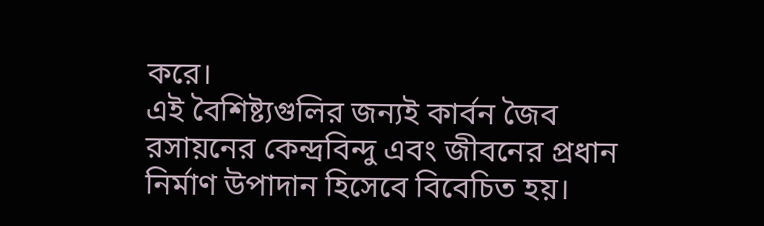করে।
এই বৈশিষ্ট্যগুলির জন্যই কার্বন জৈব রসায়নের কেন্দ্রবিন্দু এবং জীবনের প্রধান নির্মাণ উপাদান হিসেবে বিবেচিত হয়।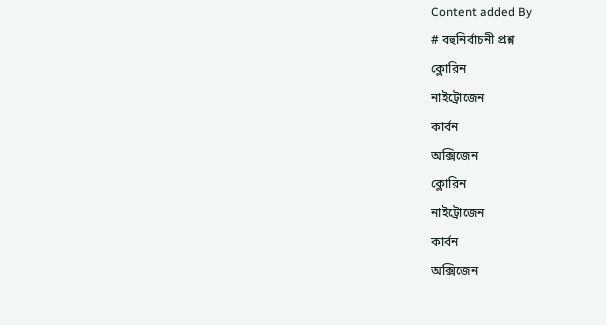Content added By
# বহুনির্বাচনী প্রশ্ন
ক্লোরিন
নাইট্রোজেন
কার্বন
অক্সিজেন
ক্লোরিন
নাইট্রোজেন
কার্বন
অক্সিজেন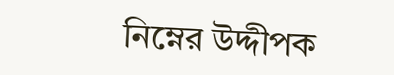নিম্নের উদ্দীপক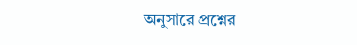অনুসারে প্রশ্নের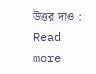উত্তর দাও :
Read more